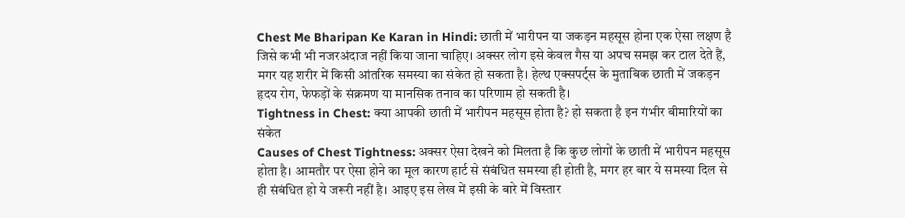Chest Me Bharipan Ke Karan in Hindi: छाती में भारीपन या जकड़न महसूस होना एक ऐसा लक्षण है जिसे कभी भी नजरअंदाज नहीं किया जाना चाहिए। अक्सर लोग इसे केवल गैस या अपच समझ कर टाल देते हैं, मगर यह शरीर में किसी आंतरिक समस्या का संकेत हो सकता है। हेल्थ एक्सपर्ट्स के मुताबिक छाती में जकड़न हृदय रोग, फेफड़ों के संक्रमण या मानसिक तनाव का परिणाम हो सकती है।
Tightness in Chest: क्या आपकी छाती में भारीपन महसूस होता है? हो सकता है इन गंभीर बीमारियों का संकेत
Causes of Chest Tightness: अक्सर ऐसा देखने को मिलता है कि कुछ लोगों के छाती में भारीपन महसूस होता है। आमतौर पर ऐसा होने का मूल कारण हार्ट से संबंधित समस्या ही होती है, मगर हर बार ये समस्या दिल से ही संबंधित हो ये जरूरी नहीं है। आइए इस लेख में इसी के बारे में विस्तार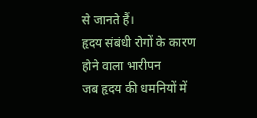से जानते हैं।
हृदय संबंधी रोगों के कारण होने वाला भारीपन
जब हृदय की धमनियों में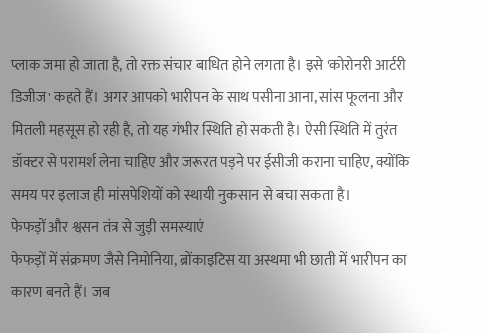प्लाक जमा हो जाता है, तो रक्त संचार बाधित होने लगता है। इसे 'कोरोनरी आर्टरी डिजीज' कहते हैं। अगर आपको भारीपन के साथ पसीना आना, सांस फूलना और मितली महसूस हो रही है, तो यह गंभीर स्थिति हो सकती है। ऐसी स्थिति में तुरंत डॉक्टर से परामर्श लेना चाहिए और जरूरत पड़ने पर ईसीजी कराना चाहिए, क्योंकि समय पर इलाज ही मांसपेशियों को स्थायी नुकसान से बचा सकता है।
फेफड़ों और श्वसन तंत्र से जुड़ी समस्याएं
फेफड़ों में संक्रमण जैसे निमोनिया, ब्रोंकाइटिस या अस्थमा भी छाती में भारीपन का कारण बनते हैं। जब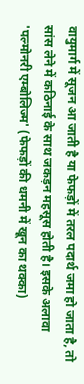वायुमार्ग में सूजन आ जाती है या फेफड़ों में तरल पदार्थ जमा हो जाता है, तो सांस लेने में कठिनाई के साथ जकड़न महसूस होती है। इसके अलावा 'पल्मोनरी एम्बोलिज्म' (फेफड़ों की धमनी में खून का थक्का)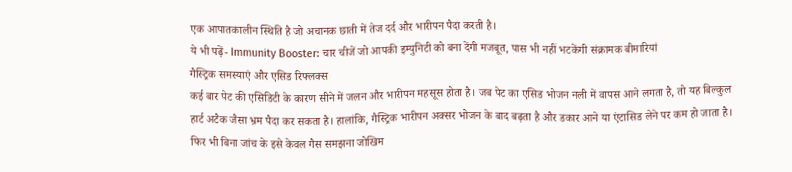एक आपातकालीन स्थिति है जो अचानक छाती में तेज दर्द और भारीपन पैदा करती है।
ये भी पढ़ें- Immunity Booster: चार चीजें जो आपकी इम्युनिटी को बना देंगी मजबूत, पास भी नहीं भटकेंगी संक्रामक बीमारियां
गैस्ट्रिक समस्याएं और एसिड रिफ्लक्स
कई बार पेट की एसिडिटी के कारण सीने में जलन और भारीपन महसूस होता है। जब पेट का एसिड भोजन नली में वापस आने लगता है, तो यह बिल्कुल हार्ट अटैक जैसा भ्रम पैदा कर सकता है। हालांकि, गैस्ट्रिक भारीपन अक्सर भोजन के बाद बढ़ता है और डकार आने या एंटासिड लेने पर कम हो जाता है। फिर भी बिना जांच के इसे केवल गैस समझना जोखिम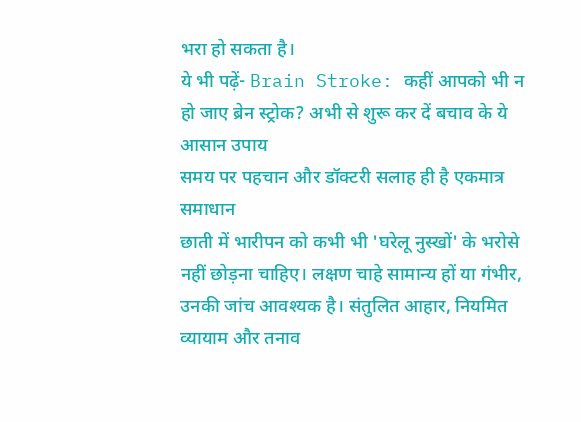भरा हो सकता है।
ये भी पढ़ें- Brain Stroke: कहीं आपको भी न हो जाए ब्रेन स्ट्रोक? अभी से शुरू कर दें बचाव के ये आसान उपाय
समय पर पहचान और डॉक्टरी सलाह ही है एकमात्र समाधान
छाती में भारीपन को कभी भी 'घरेलू नुस्खों' के भरोसे नहीं छोड़ना चाहिए। लक्षण चाहे सामान्य हों या गंभीर, उनकी जांच आवश्यक है। संतुलित आहार, नियमित व्यायाम और तनाव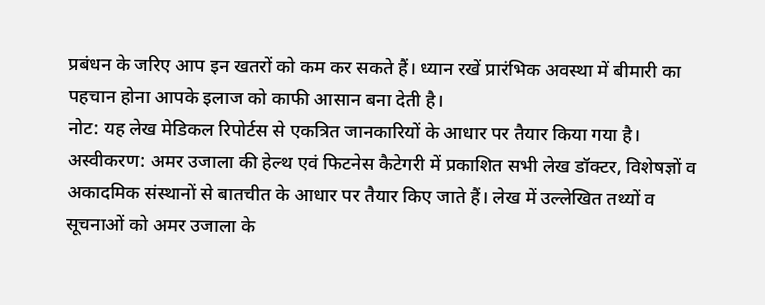प्रबंधन के जरिए आप इन खतरों को कम कर सकते हैं। ध्यान रखें प्रारंभिक अवस्था में बीमारी का पहचान होना आपके इलाज को काफी आसान बना देती है।
नोट: यह लेख मेडिकल रिपोर्टस से एकत्रित जानकारियों के आधार पर तैयार किया गया है।
अस्वीकरण: अमर उजाला की हेल्थ एवं फिटनेस कैटेगरी में प्रकाशित सभी लेख डॉक्टर, विशेषज्ञों व अकादमिक संस्थानों से बातचीत के आधार पर तैयार किए जाते हैं। लेख में उल्लेखित तथ्यों व सूचनाओं को अमर उजाला के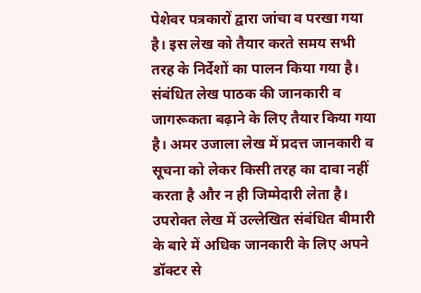पेशेवर पत्रकारों द्वारा जांचा व परखा गया है। इस लेख को तैयार करते समय सभी तरह के निर्देशों का पालन किया गया है। संबंधित लेख पाठक की जानकारी व जागरूकता बढ़ाने के लिए तैयार किया गया है। अमर उजाला लेख में प्रदत्त जानकारी व सूचना को लेकर किसी तरह का दावा नहीं करता है और न ही जिम्मेदारी लेता है। उपरोक्त लेख में उल्लेखित संबंधित बीमारी के बारे में अधिक जानकारी के लिए अपने डॉक्टर से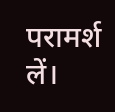परामर्श लें।